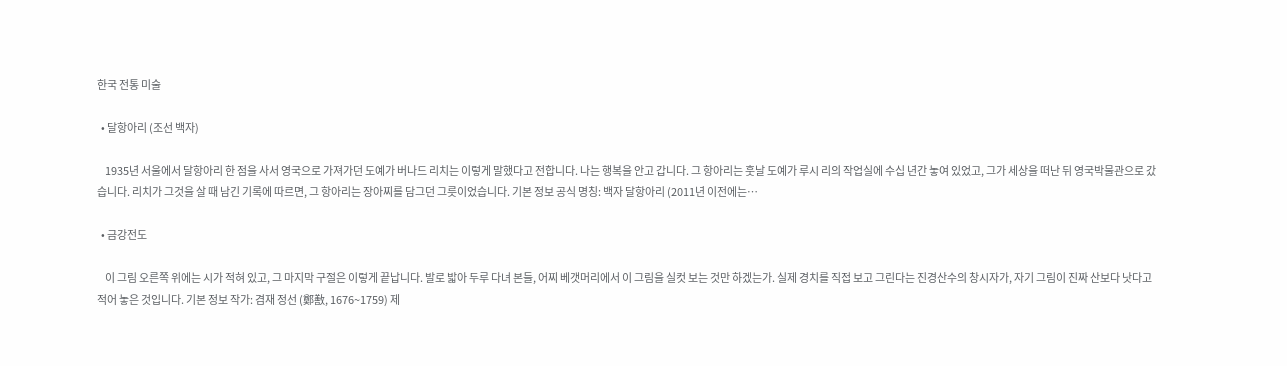한국 전통 미술

  • 달항아리 (조선 백자)

    1935년 서울에서 달항아리 한 점을 사서 영국으로 가져가던 도예가 버나드 리치는 이렇게 말했다고 전합니다. 나는 행복을 안고 갑니다. 그 항아리는 훗날 도예가 루시 리의 작업실에 수십 년간 놓여 있었고, 그가 세상을 떠난 뒤 영국박물관으로 갔습니다. 리치가 그것을 살 때 남긴 기록에 따르면, 그 항아리는 장아찌를 담그던 그릇이었습니다. 기본 정보 공식 명칭: 백자 달항아리 (2011년 이전에는…

  • 금강전도

    이 그림 오른쪽 위에는 시가 적혀 있고, 그 마지막 구절은 이렇게 끝납니다. 발로 밟아 두루 다녀 본들, 어찌 베갯머리에서 이 그림을 실컷 보는 것만 하겠는가. 실제 경치를 직접 보고 그린다는 진경산수의 창시자가, 자기 그림이 진짜 산보다 낫다고 적어 놓은 것입니다. 기본 정보 작가: 겸재 정선 (鄭敾, 1676~1759) 제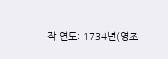작 연도: 1734년(영조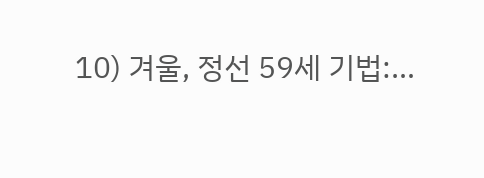10) 겨울, 정선 59세 기법:…